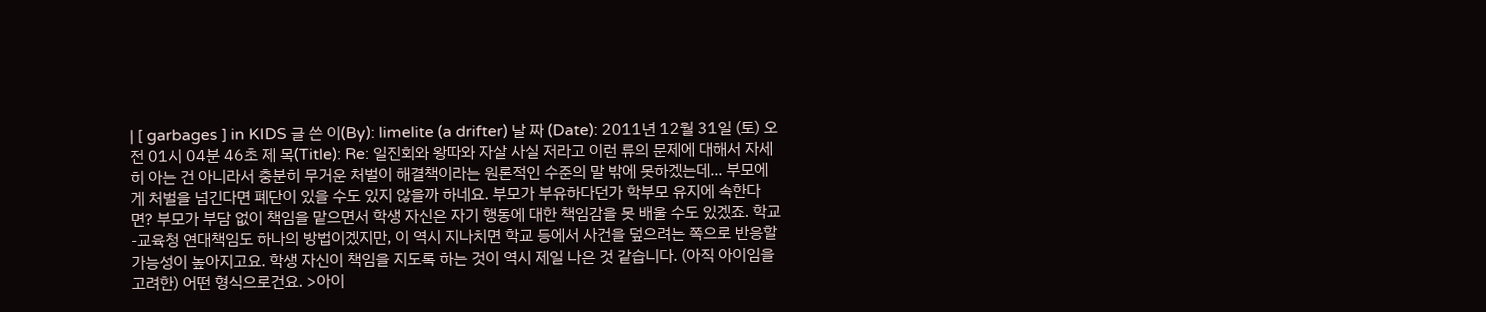| [ garbages ] in KIDS 글 쓴 이(By): limelite (a drifter) 날 짜 (Date): 2011년 12월 31일 (토) 오전 01시 04분 46초 제 목(Title): Re: 일진회와 왕따와 자살 사실 저라고 이런 류의 문제에 대해서 자세히 아는 건 아니라서 충분히 무거운 처벌이 해결책이라는 원론적인 수준의 말 밖에 못하겠는데... 부모에게 처벌을 넘긴다면 폐단이 있을 수도 있지 않을까 하네요. 부모가 부유하다던가 학부모 유지에 속한다면? 부모가 부담 없이 책임을 맡으면서 학생 자신은 자기 행동에 대한 책임감을 못 배울 수도 있겠죠. 학교-교육청 연대책임도 하나의 방법이겠지만, 이 역시 지나치면 학교 등에서 사건을 덮으려는 쪽으로 반응할 가능성이 높아지고요. 학생 자신이 책임을 지도록 하는 것이 역시 제일 나은 것 같습니다. (아직 아이임을 고려한) 어떤 형식으로건요. >아이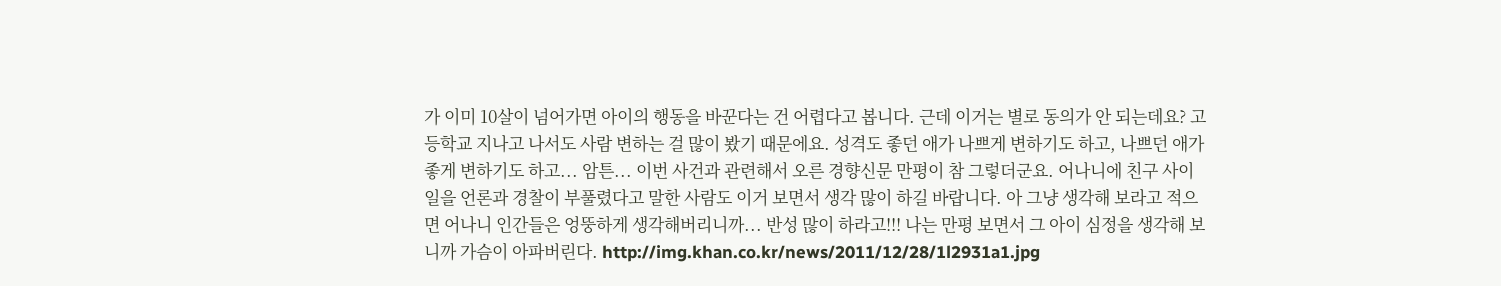가 이미 10살이 넘어가면 아이의 행동을 바꾼다는 건 어렵다고 봅니다. 근데 이거는 별로 동의가 안 되는데요? 고등학교 지나고 나서도 사람 변하는 걸 많이 봤기 때문에요. 성격도 좋던 애가 나쁘게 변하기도 하고, 나쁘던 애가 좋게 변하기도 하고... 암튼... 이번 사건과 관련해서 오른 경향신문 만평이 참 그렇더군요. 어나니에 친구 사이 일을 언론과 경찰이 부풀렸다고 말한 사람도 이거 보면서 생각 많이 하길 바랍니다. 아 그냥 생각해 보라고 적으면 어나니 인간들은 엉뚱하게 생각해버리니까... 반성 많이 하라고!!! 나는 만평 보면서 그 아이 심정을 생각해 보니까 가슴이 아파버린다. http://img.khan.co.kr/news/2011/12/28/1l2931a1.jpg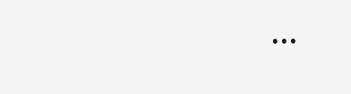...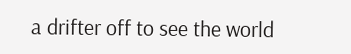a drifter off to see the world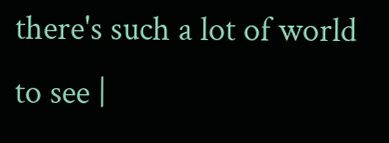there's such a lot of world to see |